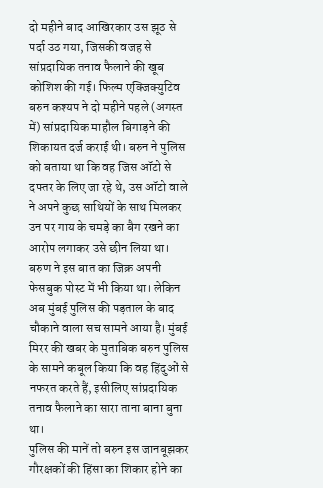दो महीने बाद आखिरकार उस झूठ से पर्दा उठ गया, जिसकी वजह से सांप्रदायिक तनाव फैलाने की खूब कोशिश की गई। फिल्म एक्जिक्युटिव बरुन कश्यप ने दो महीने पहले (अगस्त में) सांप्रदायिक माहौल बिगाड़ने की शिकायत दर्ज कराई थी। बरुन ने पुलिस को बताया था कि वह जिस ऑटो से दफ्तर के लिए जा रहे थे, उस ऑटो वाले ने अपने कुछ साथियों के साथ मिलकर उन पर गाय के चमड़े का बैग रखने का आरोप लगाकर उसे छीन लिया था। बरुण ने इस बात का जिक्र अपनी फेसबुक पोस्ट में भी किया था। लेकिन अब मुंबई पुलिस की पड़ताल के बाद चौकाने वाला सच सामने आया है। मुंबई मिरर की खबर के मुताबिक बरुन पुलिस के सामने कबूल किया कि वह हिंदुओं से नफरत करते हैं, इसीलिए सांप्रदायिक तनाव फैलाने का सारा ताना बाना बुना था।
पुलिस की मानें तो बरुन इस जानबूझकर गौरक्षकों की हिंसा का शिकार होने का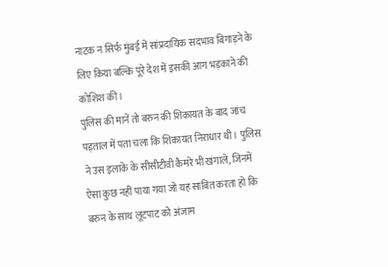नाटक न सिर्फ मुंबई में सांप्रदायिक सदभाव बिगाड़ने के लिए किया बल्कि पूरे देश में इसकी आग भड़काने की कोशिश की।
पुलिस की मानें तो बरुन की शिकायत के बाद जांच पड़ताल में पता चला कि शिकायत निराधार थी। पुलिस ने उस इलाके के सीसीटीवी कैमरे भी खंगाले, जिनमें ऐसा कुछ नहीं पाया गया जो यह साबित करता हो कि बरुन के साथ लूटपाट को अंजाम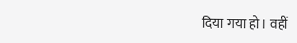दिया गया हो। वहीं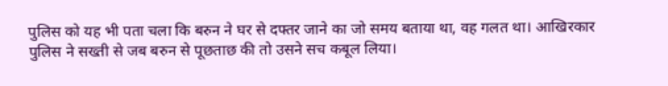पुलिस को यह भी पता चला कि बरुन ने घर से दफ्तर जाने का जो समय बताया था, वह गलत था। आखिरकार पुलिस ने सख्ती से जब बरुन से पूछताछ की तो उसने सच कबूल लिया।